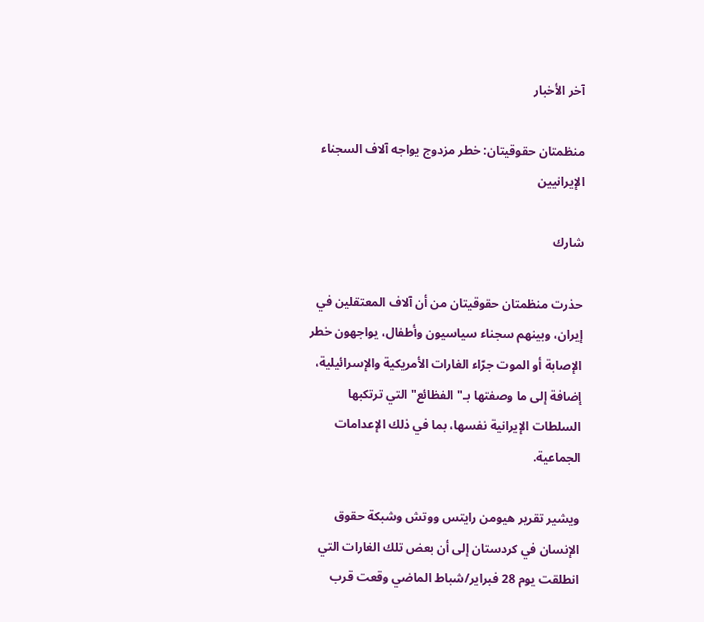آخر الأخبار

منظمتان حقوقيتان: خطر مزدوج يواجه آلاف السجناء الإيرانيين

شارك

حذرت منظمتان حقوقيتان من أن آلاف المعتقلين في إيران، وبينهم سجناء سياسيون وأطفال، يواجهون خطر الإصابة أو الموت جرّاء الغارات الأمريكية والإسرائيلية، إضافة إلى ما وصفتها بـ"الفظائع" التي ترتكبها السلطات الإيرانية نفسها، بما في ذلك الإعدامات الجماعية.

ويشير تقرير هيومن رايتس ووتش وشبكة حقوق الإنسان في كردستان إلى أن بعض تلك الغارات التي انطلقت يوم 28 فبراير/شباط الماضي وقعت قرب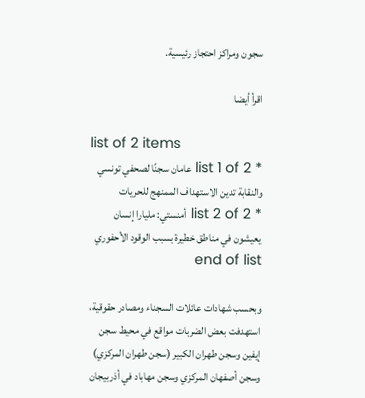سجون ومراكز احتجاز رئيسية.

اقرأ أيضا

list of 2 items
* list 1 of 2 عامان سجنًا لصحفي تونسي والنقابة تدين الاستهداف الممنهج للحريات
* list 2 of 2 أمنستي: مليارا إنسان يعيشون في مناطق خطيرة بسبب الوقود الأحفوري end of list

وبحسب شهادات عائلات السجناء ومصادر حقوقية، استهدفت بعض الضربات مواقع في محيط سجن إيفين وسجن طهران الكبير (سجن طهران المركزي) وسجن أصفهان المركزي وسجن مهاباد في أذربيجان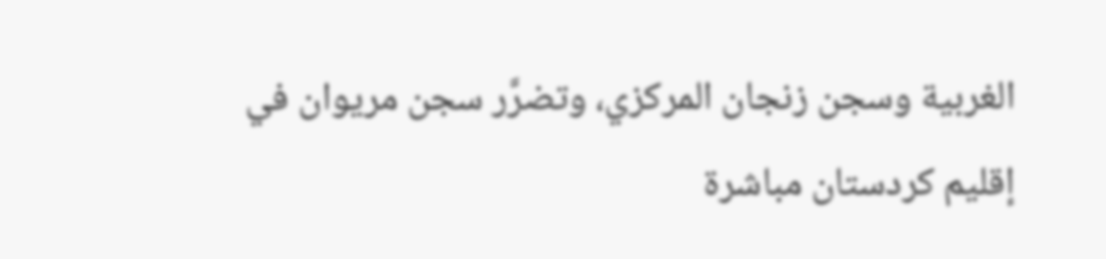الغربية وسجن زنجان المركزي، وتضرَّر سجن مريوان في إقليم كردستان مباشرة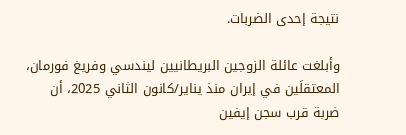نتيجة إحدى الضربات.

وأبلغت عائلة الزوجين البريطانيين ليندسي وفريغ فورمان، المعتقلَين في إيران منذ يناير/كانون الثاني 2025، أن ضربة قرب سجن إيفين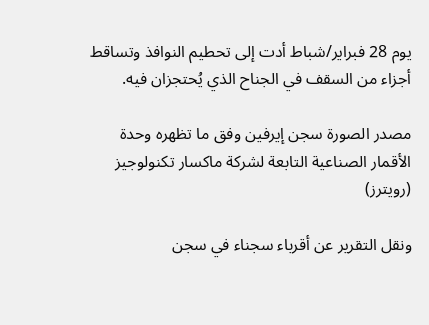يوم 28 فبراير/شباط أدت إلى تحطيم النوافذ وتساقط أجزاء من السقف في الجناح الذي يُحتجزان فيه.

مصدر الصورة سجن إيرفين وفق ما تظهره وحدة الأقمار الصناعية التابعة لشركة ماكسار تكنولوجيز (رويترز)

ونقل التقرير عن أقرباء سجناء في سجن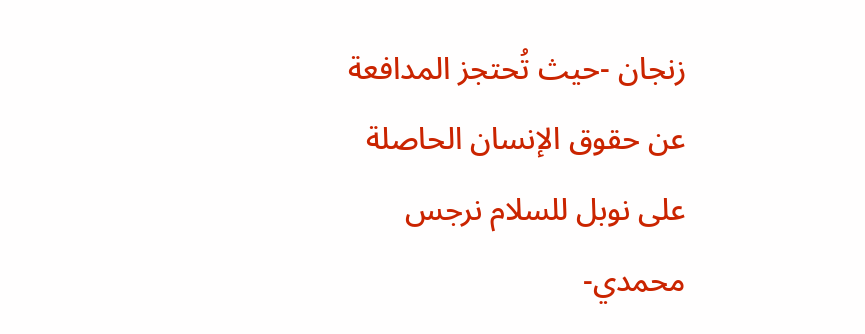زنجان -حيث تُحتجز المدافعة عن حقوق الإنسان الحاصلة على نوبل للسلام نرجس محمدي-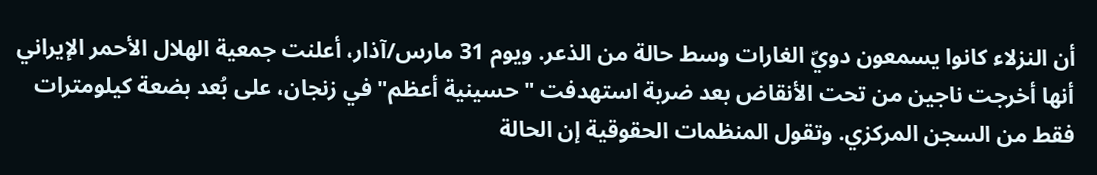أن النزلاء كانوا يسمعون دويّ الغارات وسط حالة من الذعر. ويوم 31 مارس/آذار، أعلنت جمعية الهلال الأحمر الإيراني أنها أخرجت ناجين من تحت الأنقاض بعد ضربة استهدفت "حسينية أعظم" في زنجان، على بُعد بضعة كيلومترات فقط من السجن المركزي. وتقول المنظمات الحقوقية إن الحالة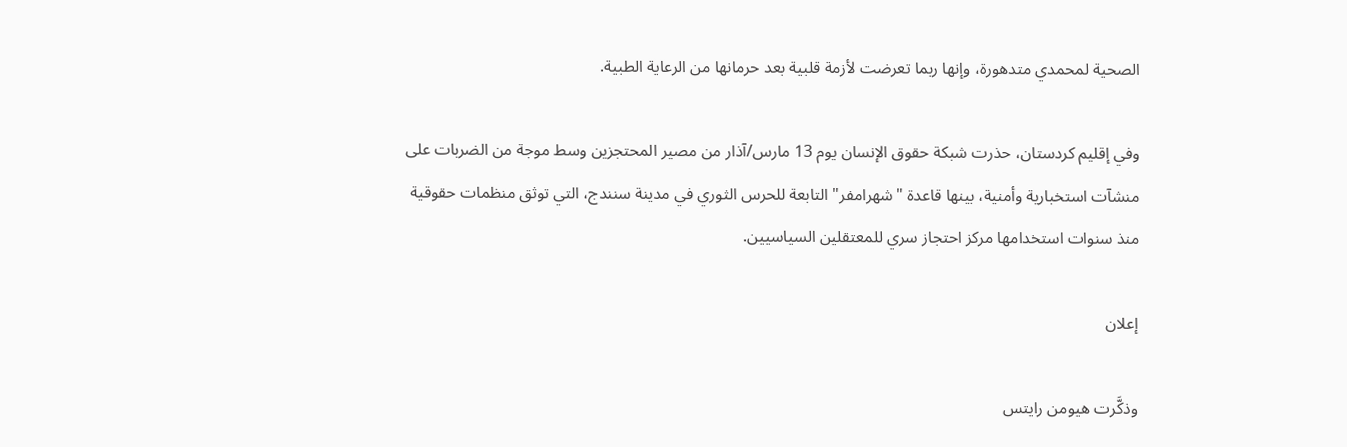الصحية لمحمدي متدهورة، وإنها ربما تعرضت لأزمة قلبية بعد حرمانها من الرعاية الطبية.

وفي إقليم كردستان، حذرت شبكة حقوق الإنسان يوم 13 مارس/آذار من مصير المحتجزين وسط موجة من الضربات على منشآت استخبارية وأمنية، بينها قاعدة "شهرامفر" التابعة للحرس الثوري في مدينة سنندج، التي توثق منظمات حقوقية منذ سنوات استخدامها مركز احتجاز سري للمعتقلين السياسيين.

إعلان

وذكَّرت هيومن رايتس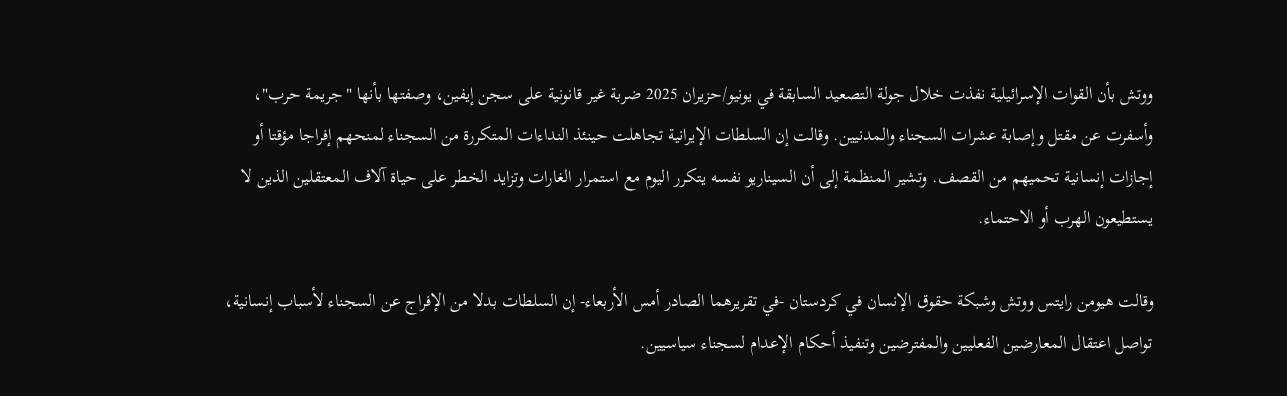ووتش بأن القوات الإسرائيلية نفذت خلال جولة التصعيد السابقة في يونيو/حزيران 2025 ضربة غير قانونية على سجن إيفين، وصفتها بأنها "جريمة حرب"، وأسفرت عن مقتل وإصابة عشرات السجناء والمدنيين. وقالت إن السلطات الإيرانية تجاهلت حينئذ النداءات المتكررة من السجناء لمنحهم إفراجا مؤقتا أو إجازات إنسانية تحميهم من القصف. وتشير المنظمة إلى أن السيناريو نفسه يتكرر اليوم مع استمرار الغارات وتزايد الخطر على حياة آلاف المعتقلين الذين لا يستطيعون الهرب أو الاحتماء.

وقالت هيومن رايتس ووتش وشبكة حقوق الإنسان في كردستان -في تقريرهما الصادر أمس الأربعاء- إن السلطات بدلا من الإفراج عن السجناء لأسباب إنسانية، تواصل اعتقال المعارضين الفعليين والمفترضين وتنفيذ أحكام الإعدام لسجناء سياسيين.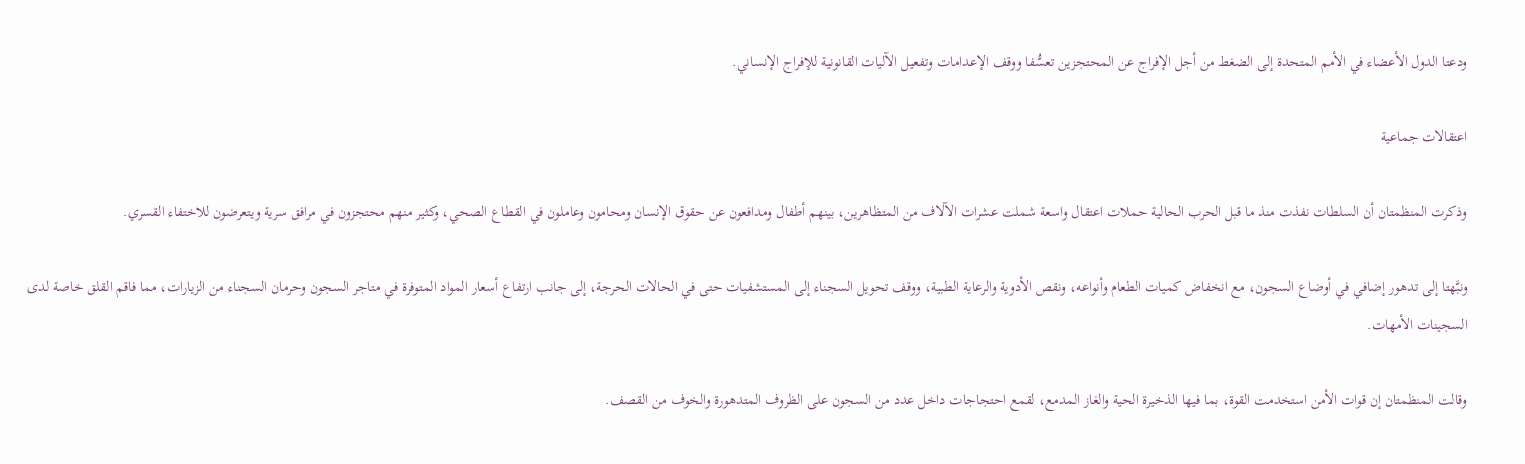ودعتا الدول الأعضاء في الأمم المتحدة إلى الضغط من أجل الإفراج عن المحتجزين تعسُّفا ووقف الإعدامات وتفعيل الآليات القانونية للإفراج الإنساني.

اعتقالات جماعية

وذكرت المنظمتان أن السلطات نفذت منذ ما قبل الحرب الحالية حملات اعتقال واسعة شملت عشرات الآلاف من المتظاهرين، بينهم أطفال ومدافعون عن حقوق الإنسان ومحامون وعاملون في القطاع الصحي، وكثير منهم محتجزون في مرافق سرية ويتعرضون للاختفاء القسري.

ونبَّهتا إلى تدهور إضافي في أوضاع السجون، مع انخفاض كميات الطعام وأنواعه، ونقص الأدوية والرعاية الطبية، ووقف تحويل السجناء إلى المستشفيات حتى في الحالات الحرجة، إلى جانب ارتفاع أسعار المواد المتوفرة في متاجر السجون وحرمان السجناء من الزيارات، مما فاقم القلق خاصة لدى السجينات الأمهات.

وقالت المنظمتان إن قوات الأمن استخدمت القوة، بما فيها الذخيرة الحية والغاز المدمع، لقمع احتجاجات داخل عدد من السجون على الظروف المتدهورة والخوف من القصف.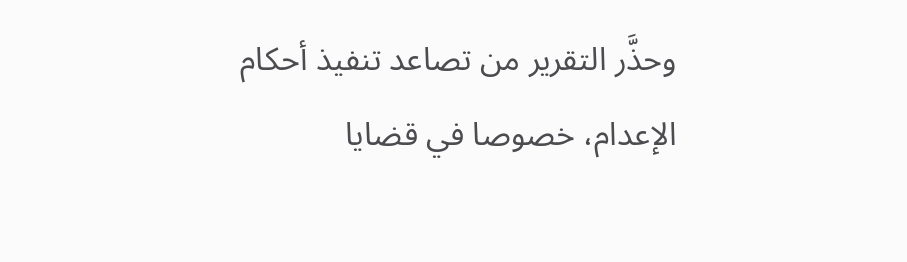وحذَّر التقرير من تصاعد تنفيذ أحكام الإعدام، خصوصا في قضايا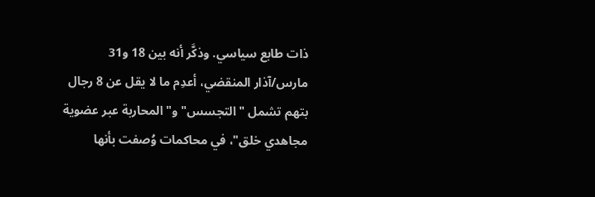ذات طابع سياسي. وذكَّر أنه بين 18 و31 مارس/آذار المنقضي، أعدِم ما لا يقل عن 8 رجال بتهم تشمل "التجسس" و"المحاربة عبر عضوية مجاهدي خلق"، في محاكمات وُصفت بأنها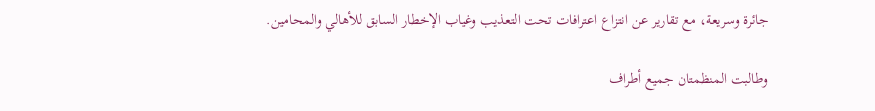جائرة وسريعة، مع تقارير عن انتزاع اعترافات تحت التعذيب وغياب الإخطار السابق للأهالي والمحامين.

وطالبت المنظمتان جميع أطراف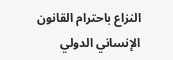النزاع باحترام القانون الإنساني الدولي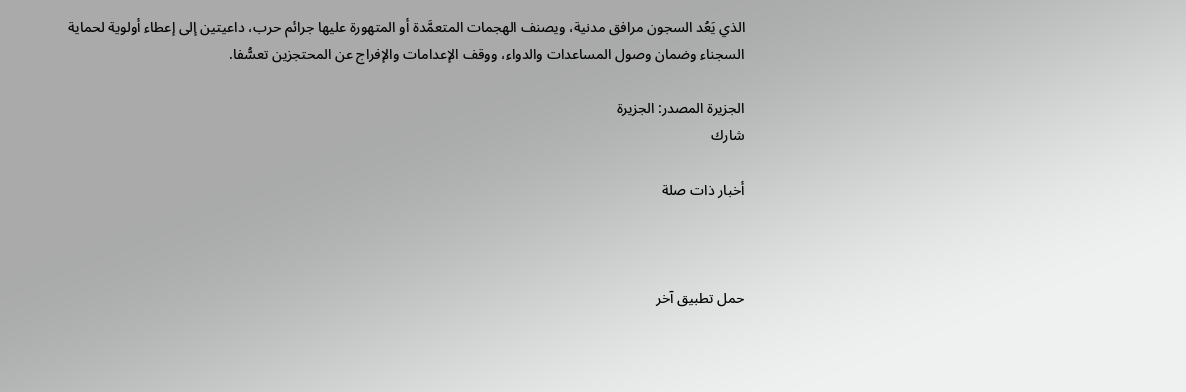الذي يَعُد السجون مرافق مدنية، ويصنف الهجمات المتعمَّدة أو المتهورة عليها جرائم حرب، داعيتين إلى إعطاء أولوية لحماية السجناء وضمان وصول المساعدات والدواء، ووقف الإعدامات والإفراج عن المحتجزين تعسُّفا.

الجزيرة المصدر: الجزيرة
شارك

أخبار ذات صلة



حمل تطبيق آخر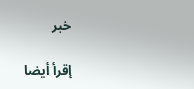خبر

إقرأ أيضا